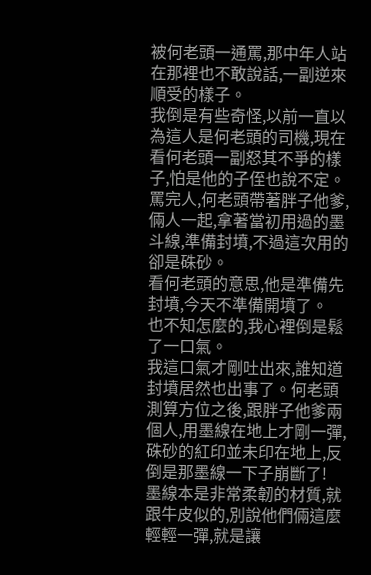被何老頭一通罵,那中年人站在那裡也不敢說話,一副逆來順受的樣子。
我倒是有些奇怪,以前一直以為這人是何老頭的司機,現在看何老頭一副怒其不爭的樣子,怕是他的子侄也說不定。
罵完人,何老頭帶著胖子他爹,倆人一起,拿著當初用過的墨斗線,準備封墳,不過這次用的卻是硃砂。
看何老頭的意思,他是準備先封墳,今天不準備開墳了。
也不知怎麼的,我心裡倒是鬆了一口氣。
我這口氣才剛吐出來,誰知道封墳居然也出事了。何老頭測算方位之後,跟胖子他爹兩個人,用墨線在地上才剛一彈,硃砂的紅印並未印在地上,反倒是那墨線一下子崩斷了!
墨線本是非常柔韌的材質,就跟牛皮似的,別說他們倆這麼輕輕一彈,就是讓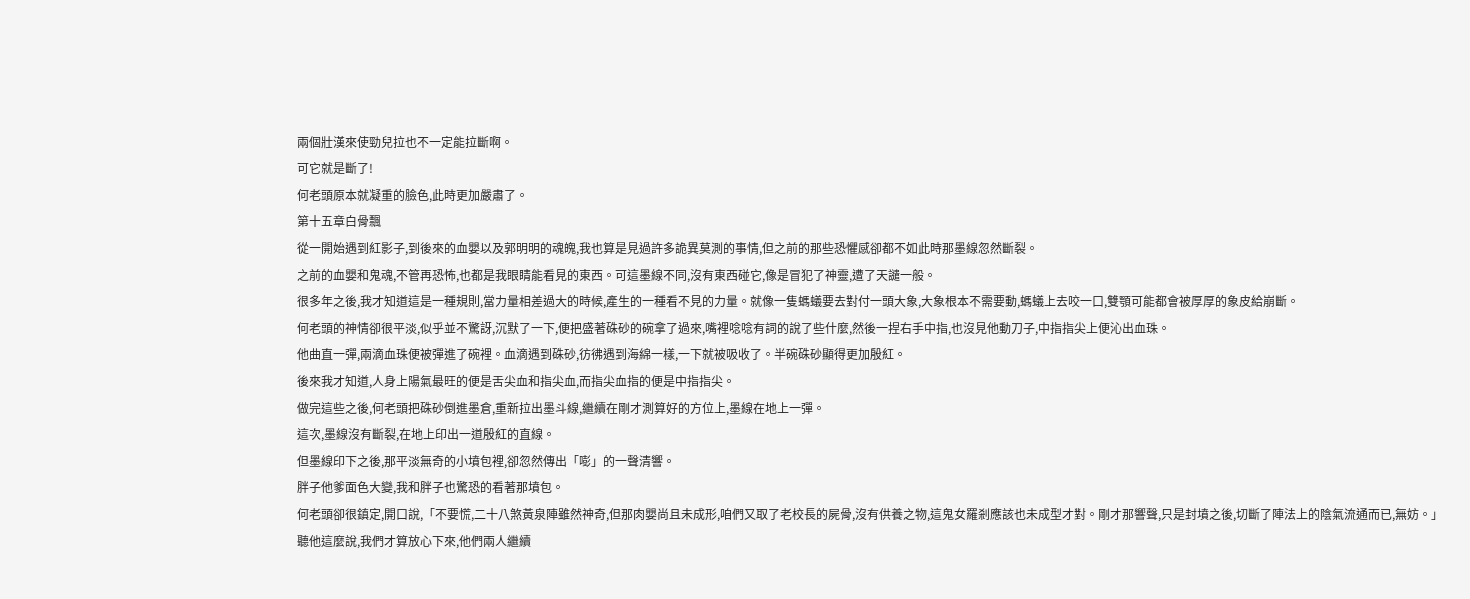兩個壯漢來使勁兒拉也不一定能拉斷啊。
可它就是斷了!
何老頭原本就凝重的臉色,此時更加嚴肅了。
第十五章白骨飄
從一開始遇到紅影子,到後來的血嬰以及郭明明的魂魄,我也算是見過許多詭異莫測的事情,但之前的那些恐懼感卻都不如此時那墨線忽然斷裂。
之前的血嬰和鬼魂,不管再恐怖,也都是我眼睛能看見的東西。可這墨線不同,沒有東西碰它,像是冒犯了神靈,遭了天譴一般。
很多年之後,我才知道這是一種規則,當力量相差過大的時候,產生的一種看不見的力量。就像一隻螞蟻要去對付一頭大象,大象根本不需要動,螞蟻上去咬一口,雙顎可能都會被厚厚的象皮給崩斷。
何老頭的神情卻很平淡,似乎並不驚訝,沉默了一下,便把盛著硃砂的碗拿了過來,嘴裡唸唸有詞的說了些什麼,然後一捏右手中指,也沒見他動刀子,中指指尖上便沁出血珠。
他曲直一彈,兩滴血珠便被彈進了碗裡。血滴遇到硃砂,彷彿遇到海綿一樣,一下就被吸收了。半碗硃砂顯得更加殷紅。
後來我才知道,人身上陽氣最旺的便是舌尖血和指尖血,而指尖血指的便是中指指尖。
做完這些之後,何老頭把硃砂倒進墨倉,重新拉出墨斗線,繼續在剛才測算好的方位上,墨線在地上一彈。
這次,墨線沒有斷裂,在地上印出一道殷紅的直線。
但墨線印下之後,那平淡無奇的小墳包裡,卻忽然傳出「嘭」的一聲清響。
胖子他爹面色大變,我和胖子也驚恐的看著那墳包。
何老頭卻很鎮定,開口說,「不要慌,二十八煞黃泉陣雖然神奇,但那肉嬰尚且未成形,咱們又取了老校長的屍骨,沒有供養之物,這鬼女羅剎應該也未成型才對。剛才那響聲,只是封墳之後,切斷了陣法上的陰氣流通而已,無妨。」
聽他這麼說,我們才算放心下來,他們兩人繼續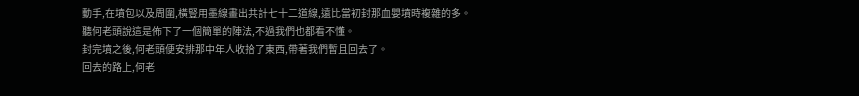動手,在墳包以及周圍,橫豎用墨線畫出共計七十二道線,遠比當初封那血嬰墳時複雜的多。
聽何老頭說這是佈下了一個簡單的陣法,不過我們也都看不懂。
封完墳之後,何老頭便安排那中年人收拾了東西,帶著我們暫且回去了。
回去的路上,何老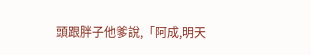頭跟胖子他爹說,「阿成,明天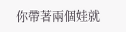你帶著兩個娃就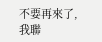不要再來了,我聯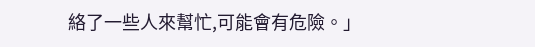絡了一些人來幫忙,可能會有危險。」